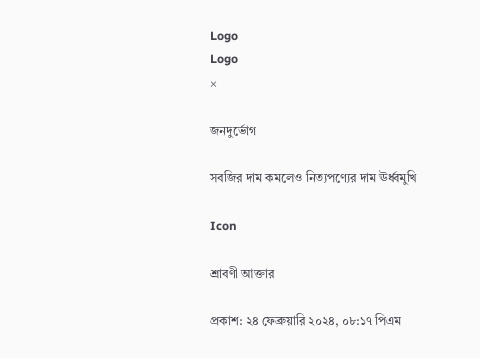Logo
Logo
×

জনদুর্ভোগ

সবজির দাম কমলেও নিত্যপণ্যের দাম ঊর্ধ্বমুখি

Icon

শ্রাবণী আক্তার

প্রকাশ: ২৪ ফেব্রুয়ারি ২০২৪, ০৮:১৭ পিএম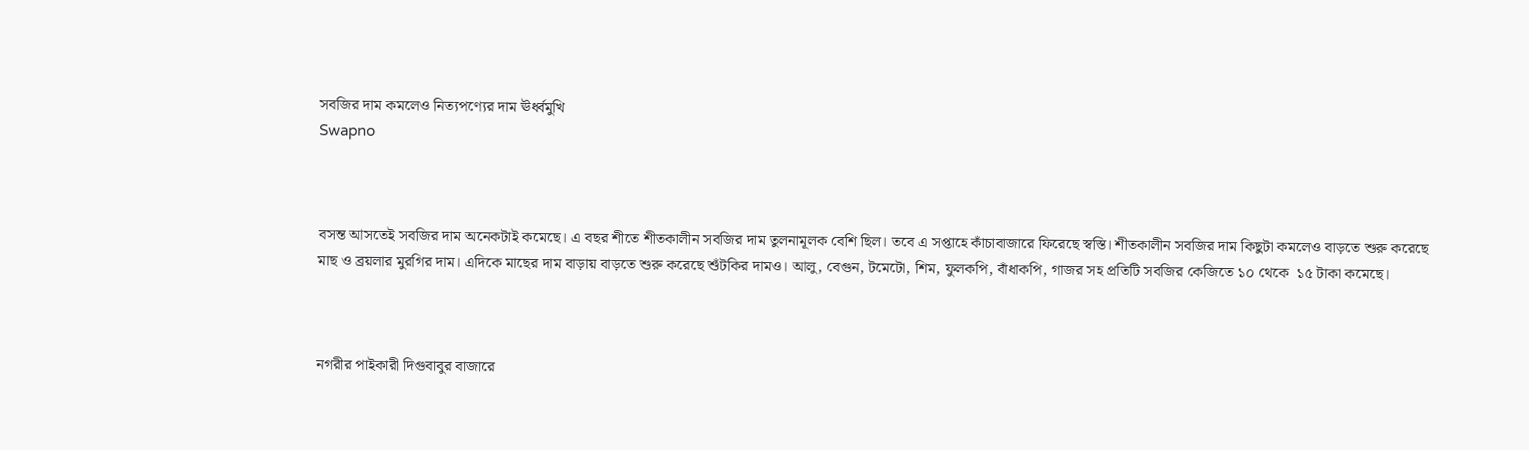সবজির দাম কমলেও নিত্যপণ্যের দাম ঊর্ধ্বমুখি
Swapno



বসন্ত আসতেই সবজির দাম অনেকটাই কমেছে। এ বছর শীতে শীতকালীন সবজির দাম তুলনামূলক বেশি ছিল। তবে এ সপ্তাহে কাঁচাবাজারে ফিরেছে স্বস্তি। শীতকালীন সবজির দাম কিছুটা কমলেও বাড়তে শুরু করেছে মাছ ও ব্রয়লার মুরগির দাম। এদিকে মাছের দাম বাড়ায় বাড়তে শুরু করেছে শুঁটকির দামও। আলু, বেগুন, টমেটো, শিম, ফুলকপি, বাঁধাকপি, গাজর সহ প্রতিটি সবজির কেজিতে ১০ থেকে  ১৫ টাকা কমেছে।



নগরীর পাইকারী দিগুবাবুর বাজারে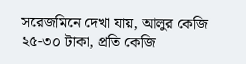সরেজমিনে দেখা যায়, আলুর কেজি ২৫-৩০ টাকা, প্রতি কেজি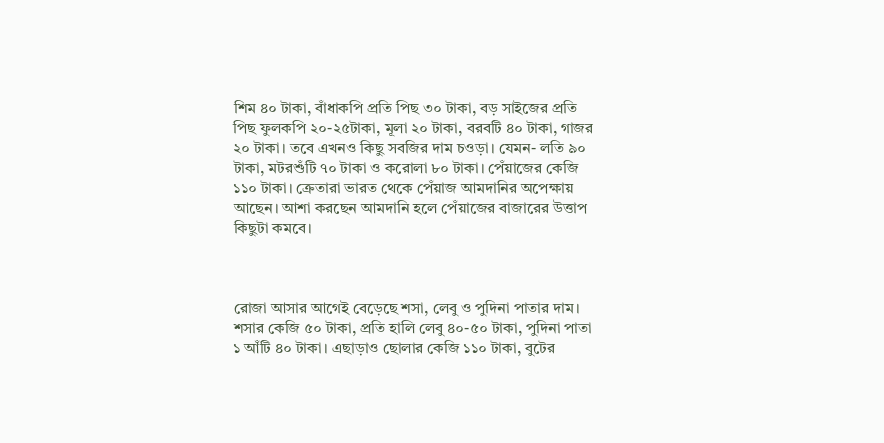শিম ৪০ টাকা, বাঁধাকপি প্রতি পিছ ৩০ টাকা, বড় সাইজের প্রতি পিছ ফুলকপি ২০-২৫টাকা, মূলা ২০ টাকা, বরবটি ৪০ টাকা, গাজর ২০ টাকা। তবে এখনও কিছু সবজির দাম চওড়া। যেমন- লতি ৯০ টাকা, মটরশুঁটি ৭০ টাকা ও করোলা ৮০ টাকা। পেঁয়াজের কেজি ১১০ টাকা। ক্রেতারা ভারত থেকে পেঁয়াজ আমদানির অপেক্ষায় আছেন। আশা করছেন আমদানি হলে পেঁয়াজের বাজারের উত্তাপ কিছুটা কমবে।



রোজা আসার আগেই বেড়েছে শসা, লেবু ও পুদিনা পাতার দাম। শসার কেজি ৫০ টাকা, প্রতি হালি লেবু ৪০-৫০ টাকা, পুদিনা পাতা ১ আঁটি ৪০ টাকা। এছাড়াও ছোলার কেজি ১১০ টাকা, বুটের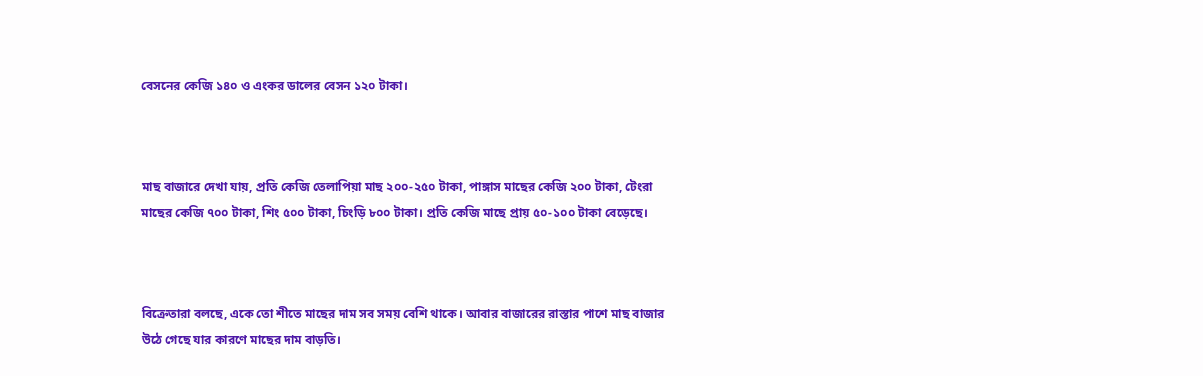বেসনের কেজি ১৪০ ও এংকর ডালের বেসন ১২০ টাকা।



মাছ বাজারে দেখা যায়, প্রতি কেজি তেলাপিয়া মাছ ২০০-২৫০ টাকা, পাঙ্গাস মাছের কেজি ২০০ টাকা, টেংরা মাছের কেজি ৭০০ টাকা, শিং ৫০০ টাকা, চিংড়ি ৮০০ টাকা। প্রতি কেজি মাছে প্রায় ৫০-১০০ টাকা বেড়েছে।



বিক্রেতারা বলছে, একে তো শীতে মাছের দাম সব সময় বেশি থাকে। আবার বাজারের রাস্তার পাশে মাছ বাজার উঠে গেছে যার কারণে মাছের দাম বাড়তি।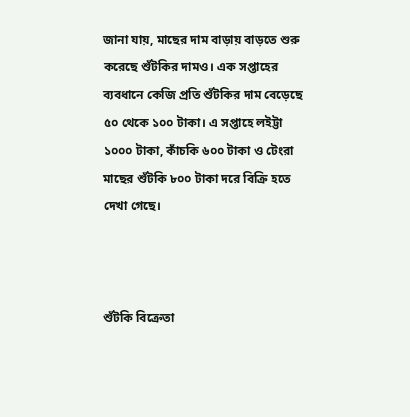জানা যায়, মাছের দাম বাড়ায় বাড়তে শুরু করেছে শুঁটকির দামও। এক সপ্তাহের ব্যবধানে কেজি প্রতি শুঁটকির দাম বেড়েছে  ৫০ থেকে ১০০ টাকা। এ সপ্তাহে লইট্টা ১০০০ টাকা, কাঁচকি ৬০০ টাকা ও টেংরা মাছের শুঁটকি ৮০০ টাকা দরে বিক্রি হতে দেখা গেছে।



শুঁটকি বিক্রেতা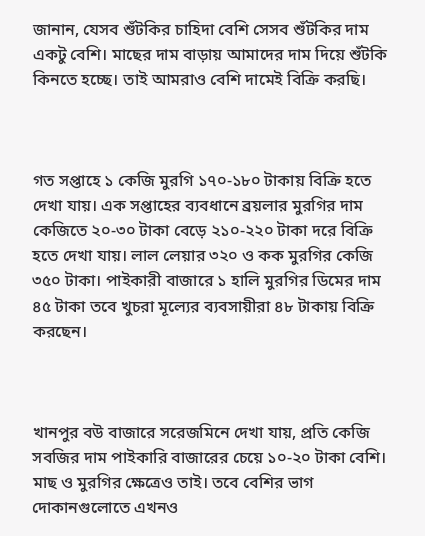জানান, যেসব শুঁটকির চাহিদা বেশি সেসব শুঁটকির দাম একটু বেশি। মাছের দাম বাড়ায় আমাদের দাম দিয়ে শুঁটকি কিনতে হচ্ছে। তাই আমরাও বেশি দামেই বিক্রি করছি।



গত সপ্তাহে ১ কেজি মুরগি ১৭০-১৮০ টাকায় বিক্রি হতে দেখা যায়। এক সপ্তাহের ব্যবধানে ব্রয়লার মুরগির দাম কেজিতে ২০-৩০ টাকা বেড়ে ২১০-২২০ টাকা দরে বিক্রি হতে দেখা যায়। লাল লেয়ার ৩২০ ও কক মুরগির কেজি ৩৫০ টাকা। পাইকারী বাজারে ১ হালি মুরগির ডিমের দাম ৪৫ টাকা তবে খুচরা মূল্যের ব্যবসায়ীরা ৪৮ টাকায় বিক্রি করছেন।



খানপুর বউ বাজারে সরেজমিনে দেখা যায়, প্রতি কেজি সবজির দাম পাইকারি বাজারের চেয়ে ১০-২০ টাকা বেশি। মাছ ও মুরগির ক্ষেত্রেও তাই। তবে বেশির ভাগ দোকানগুলোতে এখনও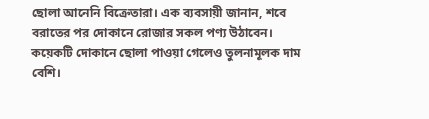ছোলা আনেনি বিক্রেতারা। এক ব্যবসায়ী জানান, শবে বরাতের পর দোকানে রোজার সকল পণ্য উঠাবেন। কয়েকটি দোকানে ছোলা পাওয়া গেলেও তুলনামূলক দাম বেশি।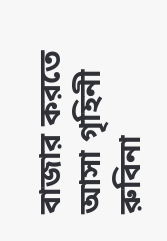বাজার করতে আসা গৃহিনী রুবিনা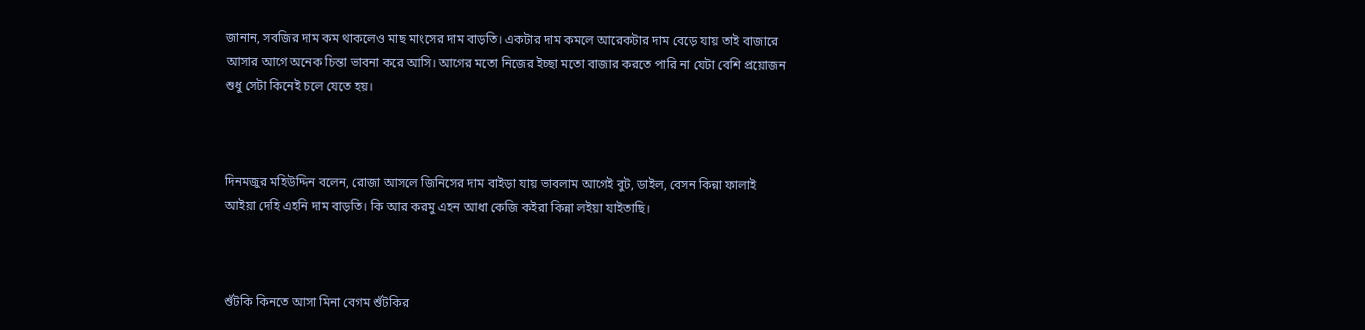জানান, সবজির দাম কম থাকলেও মাছ মাংসের দাম বাড়তি। একটার দাম কমলে আরেকটার দাম বেড়ে যায় তাই বাজারে আসার আগে অনেক চিন্তা ভাবনা করে আসি। আগের মতো নিজের ইচ্ছা মতো বাজার করতে পারি না যেটা বেশি প্রয়োজন শুধু সেটা কিনেই চলে যেতে হয়।



দিনমজুর মহিউদ্দিন বলেন, রোজা আসলে জিনিসের দাম বাইড়া যায় ভাবলাম আগেই বুট, ডাইল, বেসন কিন্না ফালাই আইয়া দেহি এহনি দাম বাড়তি। কি আর করমু এহন আধা কেজি কইরা কিন্না লইয়া যাইতাছি।



শুঁটকি কিনতে আসা মিনা বেগম শুঁটকির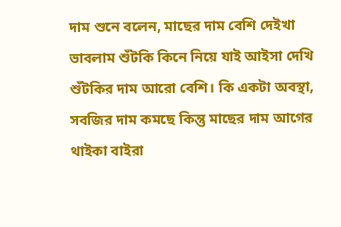দাম শুনে বলেন, মাছের দাম বেশি দেইখা ভাবলাম শুঁটকি কিনে নিয়ে যাই আইসা দেখি শুঁটকির দাম আরো বেশি। কি একটা অবস্থা, সবজির দাম কমছে কিন্তু মাছের দাম আগের থাইকা বাইরা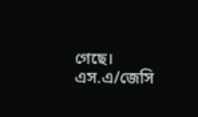গেছে। এস.এ/জেসি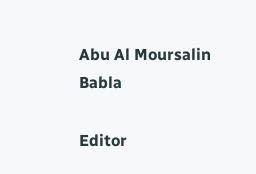Abu Al Moursalin Babla

Editor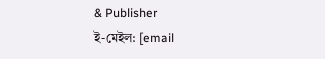& Publisher
ই-মেইল: [email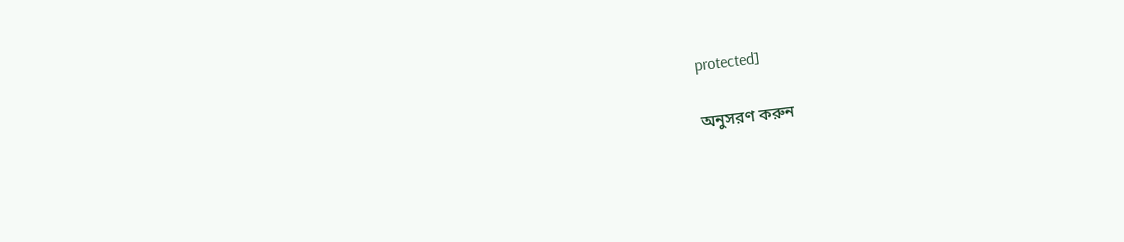protected]

অনুসরণ করুন